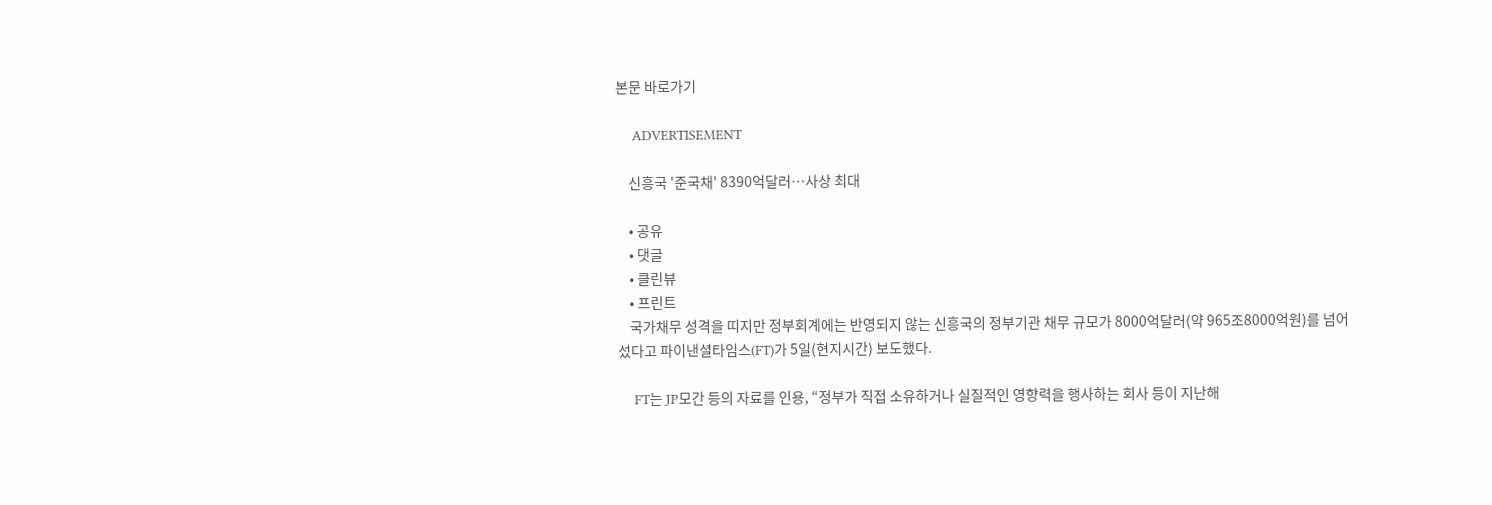본문 바로가기

    ADVERTISEMENT

    신흥국 '준국채' 8390억달러…사상 최대

    • 공유
    • 댓글
    • 클린뷰
    • 프린트
    국가채무 성격을 띠지만 정부회계에는 반영되지 않는 신흥국의 정부기관 채무 규모가 8000억달러(약 965조8000억원)를 넘어섰다고 파이낸셜타임스(FT)가 5일(현지시간) 보도했다.

    FT는 JP모간 등의 자료를 인용, “정부가 직접 소유하거나 실질적인 영향력을 행사하는 회사 등이 지난해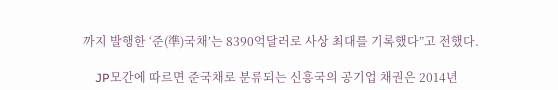까지 발행한 ‘준(準)국채’는 8390억달러로 사상 최대를 기록했다”고 전했다.

    JP모간에 따르면 준국채로 분류되는 신흥국의 공기업 채권은 2014년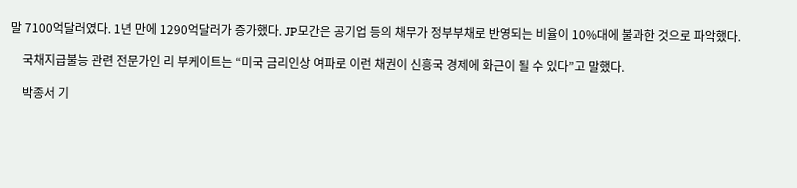말 7100억달러였다. 1년 만에 1290억달러가 증가했다. JP모간은 공기업 등의 채무가 정부부채로 반영되는 비율이 10%대에 불과한 것으로 파악했다.

    국채지급불능 관련 전문가인 리 부케이트는 “미국 금리인상 여파로 이런 채권이 신흥국 경제에 화근이 될 수 있다”고 말했다.

    박종서 기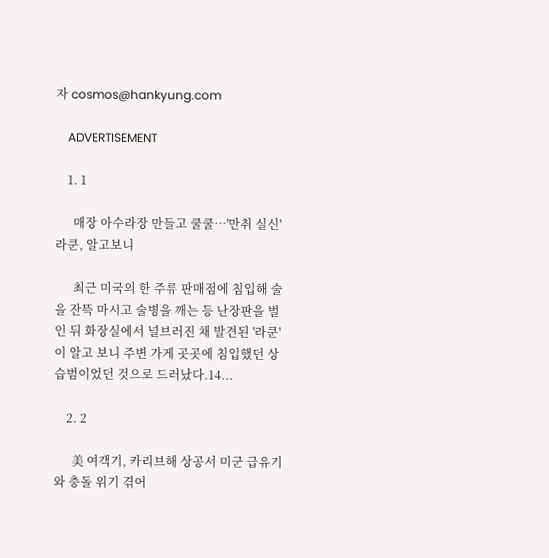자 cosmos@hankyung.com

    ADVERTISEMENT

    1. 1

      매장 아수라장 만들고 쿨쿨…'만취 실신' 라쿤, 알고보니

      최근 미국의 한 주류 판매점에 침입해 술을 잔뜩 마시고 술병을 깨는 등 난장판을 벌인 뒤 화장실에서 널브러진 채 발견된 '라쿤'이 알고 보니 주변 가게 곳곳에 침입했던 상습범이었던 것으로 드러났다.14...

    2. 2

      美 여객기, 카리브해 상공서 미군 급유기와 충돌 위기 겪어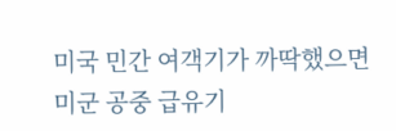미국 민간 여객기가 까딱했으면 미군 공중 급유기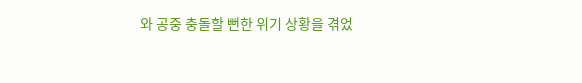와 공중 충돌할 뻔한 위기 상황을 겪었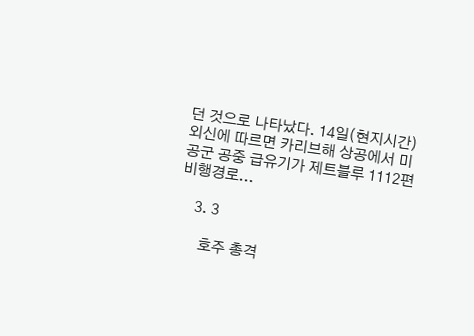던 것으로 나타났다. 14일(현지시간) 외신에 따르면 카리브해 상공에서 미 공군 공중 급유기가 제트블루 1112편 비행경로...

    3. 3

      호주 총격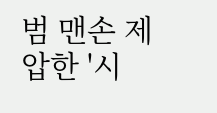범 맨손 제압한 '시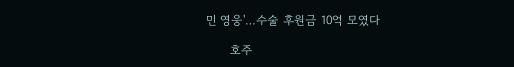민 영웅'…수술 후원금 10억 모였다

      호주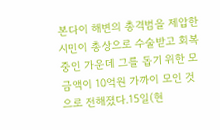본다이 해변의 총격범을 제압한 시민이 총상으로 수술받고 회복 중인 가운데 그를 돕기 위한 모금액이 10억원 가까이 모인 것으로 전해졌다.15일(현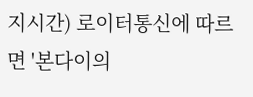지시간) 로이터통신에 따르면 '본다이의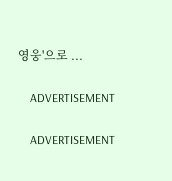영웅'으로 ...

    ADVERTISEMENT

    ADVERTISEMENT